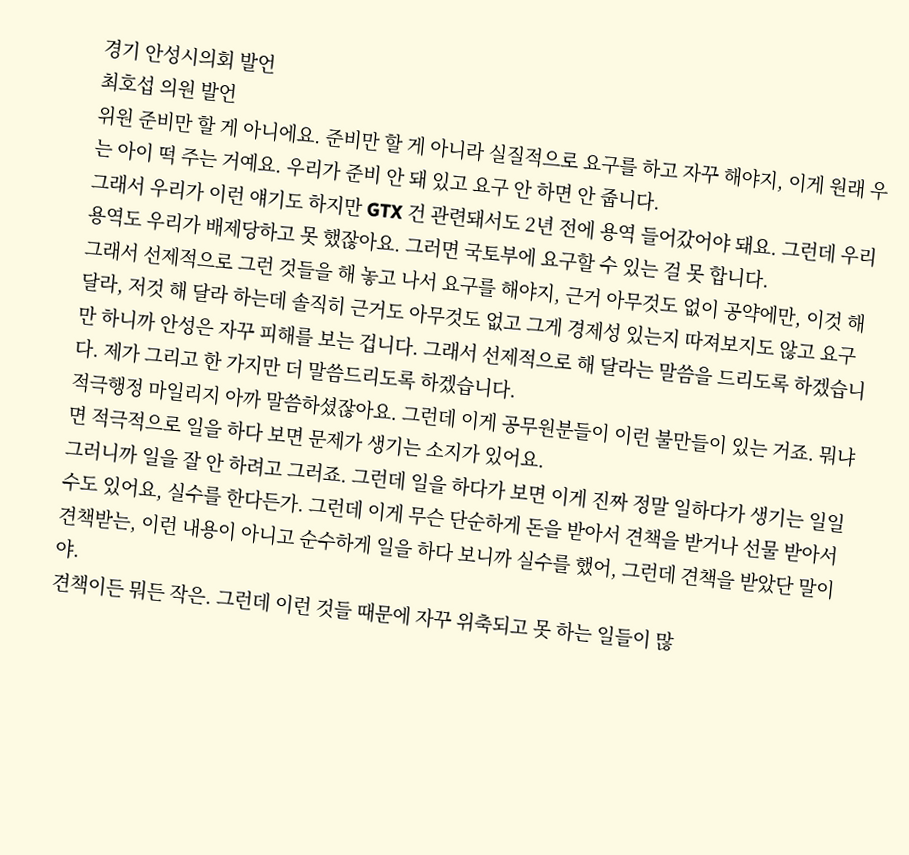경기 안성시의회 발언
최호섭 의원 발언
위원 준비만 할 게 아니에요. 준비만 할 게 아니라 실질적으로 요구를 하고 자꾸 해야지, 이게 원래 우는 아이 떡 주는 거예요. 우리가 준비 안 돼 있고 요구 안 하면 안 줍니다.
그래서 우리가 이런 얘기도 하지만 GTX 건 관련돼서도 2년 전에 용역 들어갔어야 돼요. 그런데 우리 용역도 우리가 배제당하고 못 했잖아요. 그러면 국토부에 요구할 수 있는 걸 못 합니다.
그래서 선제적으로 그런 것들을 해 놓고 나서 요구를 해야지, 근거 아무것도 없이 공약에만, 이것 해 달라, 저것 해 달라 하는데 솔직히 근거도 아무것도 없고 그게 경제성 있는지 따져보지도 않고 요구만 하니까 안성은 자꾸 피해를 보는 겁니다. 그래서 선제적으로 해 달라는 말씀을 드리도록 하겠습니다. 제가 그리고 한 가지만 더 말씀드리도록 하겠습니다.
적극행정 마일리지 아까 말씀하셨잖아요. 그런데 이게 공무원분들이 이런 불만들이 있는 거죠. 뭐냐면 적극적으로 일을 하다 보면 문제가 생기는 소지가 있어요.
그러니까 일을 잘 안 하려고 그러죠. 그런데 일을 하다가 보면 이게 진짜 정말 일하다가 생기는 일일 수도 있어요, 실수를 한다든가. 그런데 이게 무슨 단순하게 돈을 받아서 견책을 받거나 선물 받아서 견책받는, 이런 내용이 아니고 순수하게 일을 하다 보니까 실수를 했어, 그런데 견책을 받았단 말이야.
견책이든 뭐든 작은. 그런데 이런 것들 때문에 자꾸 위축되고 못 하는 일들이 많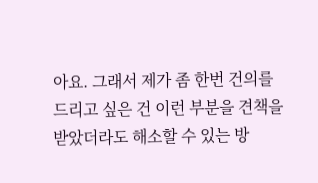아요. 그래서 제가 좀 한번 건의를 드리고 싶은 건 이런 부분을 견책을 받았더라도 해소할 수 있는 방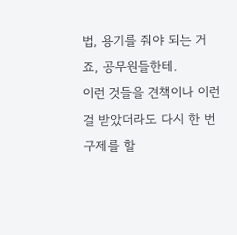법, 용기를 줘야 되는 거죠, 공무원들한테.
이런 것들을 견책이나 이런 걸 받았더라도 다시 한 번 구제를 할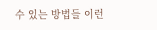수 있는 방법들 이런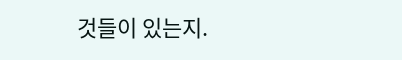것들이 있는지.